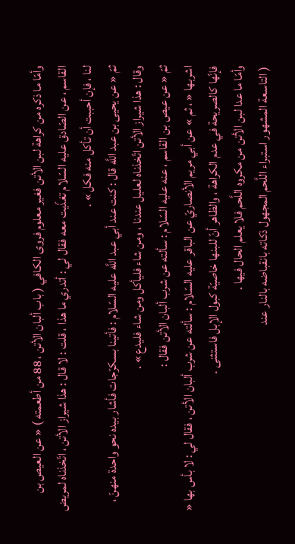وأمّا ما ذكره من كراهة لبن الأتن فغير معلوم فروى الكافي ( باب ألبان الأتن ، 88 من أطعمته ) « عن العيص بن القاسم ، عن الصّادق عليه السّلام تغذّيت معه فقال لي : أتدري ما هذا ، قلت : لا قال : هذا شيراز الأتن ، اتّخذناه لمريض لنا ، فإن أحببت أن تأكل منه فكل » .
ثمّ « عن يحيى بن عبد اللَّه قال : كنت عند أبي عبد اللَّه عليه السّلام : فأتينا بسكرّجات فأشار بيده نحو واحدة منهنّ ، وقال : هذا شيراز الأتن اتّخذناه لعليل عندنا ، ومن شاء فليأكل ومن شاء فليدع » .
ثمّ « عن عيص بن القاسم ، عنه عليه السّلام : سألته عن شرب ألبان الأتن فقال :
اشربها « ، ثم » عن أبي مريم الأنصاريّ عن الباقر عليه السّلام : سألته عن شرب ألبان الأتن ، فقال لي : لا بأس بها « فإنّها كالصريحة في عدم الكراهة ، والظاهر أنّ للبنها خاصيّة كبول الإبل فاستثنى .
وأمّا ما عدا لبن الأتن من مكروه اللَّحم فلا يعلم الحال فيها .
( التاسعة المشهور استبراء اللَّحم المجهول ذكاته بانقباضه بالنار عند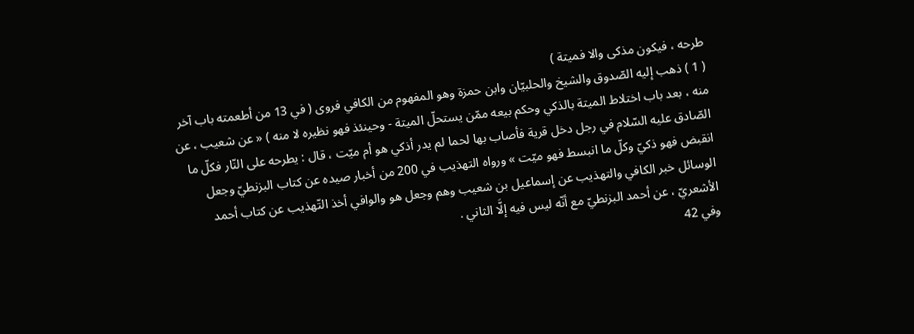طرحه ، فيكون مذكى والا فميتة )
( 1 ) ذهب إليه الصّدوق والشيخ والحلبيّان وابن حمزة وهو المفهوم من الكافي فروى ( في 13 من أطعمته باب آخر منه ، بعد باب اختلاط الميتة بالذكي وحكم بيعه ممّن يستحلّ الميتة - وحينئذ فهو نظيره لا منه ) « عن شعيب ، عن الصّادق عليه السّلام في رجل دخل قرية فأصاب بها لحما لم يدر أذكي هو أم ميّت ، قال : يطرحه على النّار فكلّ ما انقبض فهو ذكيّ وكلّ ما انبسط فهو ميّت » ورواه التهذيب في 200 من أخبار صيده عن كتاب البزنطيّ وجعل الوسائل خبر الكافي والتهذيب عن إسماعيل بن شعيب وهم وجعل هو والوافي أخذ التّهذيب عن كتاب أحمد الأشعريّ ، عن أحمد البزنطيّ مع أنّه ليس فيه إلَّا الثاني .
وفي 42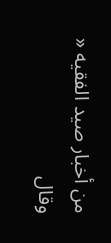من أخبار صيد الفقيه « وقال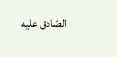الصّادق عليه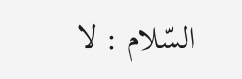السّلام : لا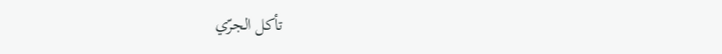تأكل الجرّي